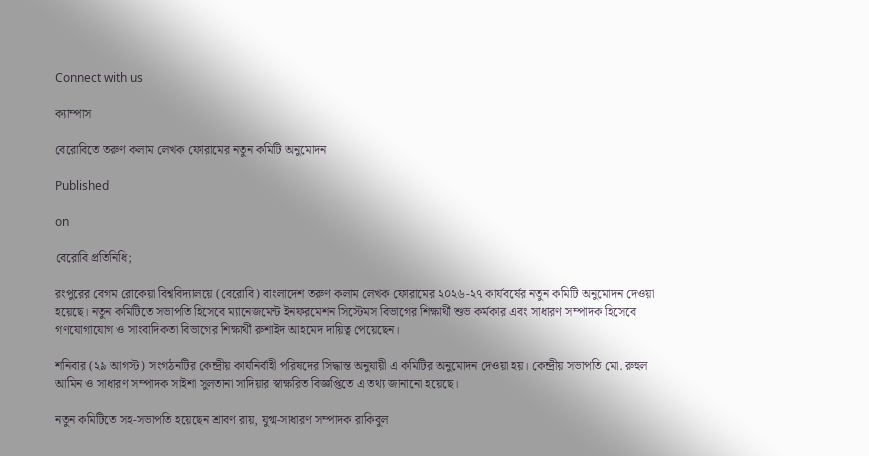Connect with us

ক্যাম্পাস

বেরোবিতে তরুণ কলাম লেখক ফোরামের নতুন কমিটি অনুমোদন

Published

on

বেরোবি প্রতিনিধি;

রংপুরের বেগম রোকেয়া বিশ্ববিদ্যালয়ে (বেরোবি) বাংলাদেশ তরুণ কলাম লেখক ফোরামের ২০২৬-২৭ কার্যবর্ষের নতুন কমিটি অনুমোদন দেওয়া হয়েছে। নতুন কমিটিতে সভাপতি হিসেবে ম্যানেজমেন্ট ইনফরমেশন সিস্টেমস বিভাগের শিক্ষার্থী শুভ কর্মকার এবং সাধারণ সম্পাদক হিসেবে গণযোগাযোগ ও সাংবাদিকতা বিভাগের শিক্ষার্থী রুশাইদ আহমেদ দায়িত্ব পেয়েছেন।

শনিবার (২৯ আগস্ট) সংগঠনটির কেন্দ্রীয় কার্যনির্বাহী পরিষদের সিদ্ধান্ত অনুযায়ী এ কমিটির অনুমোদন দেওয়া হয়। কেন্দ্রীয় সভাপতি মো. রুহুল আমিন ও সাধারণ সম্পাদক সাইশা সুলতানা সাদিয়ার স্বাক্ষরিত বিজ্ঞপ্তিতে এ তথ্য জানানো হয়েছে।

নতুন কমিটিতে সহ-সভাপতি হয়েছেন শ্রাবণ রায়, যুগ্ম-সাধারণ সম্পাদক রাকিবুল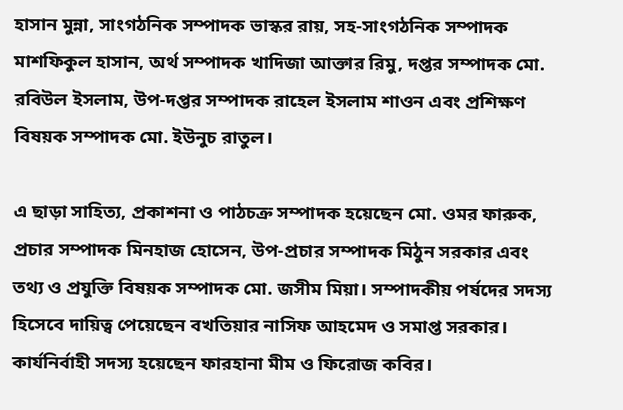হাসান মুন্না, সাংগঠনিক সম্পাদক ভাস্কর রায়, সহ-সাংগঠনিক সম্পাদক মাশফিকুল হাসান, অর্থ সম্পাদক খাদিজা আক্তার রিমু, দপ্তর সম্পাদক মো. রবিউল ইসলাম, উপ-দপ্তর সম্পাদক রাহেল ইসলাম শাওন এবং প্রশিক্ষণ বিষয়ক সম্পাদক মো. ইউনুচ রাতুল।

এ ছাড়া সাহিত্য, প্রকাশনা ও পাঠচক্র সম্পাদক হয়েছেন মো. ওমর ফারুক, প্রচার সম্পাদক মিনহাজ হোসেন, উপ-প্রচার সম্পাদক মিঠুন সরকার এবং তথ্য ও প্রযুক্তি বিষয়ক সম্পাদক মো. জসীম মিয়া। সম্পাদকীয় পর্ষদের সদস্য হিসেবে দায়িত্ব পেয়েছেন বখতিয়ার নাসিফ আহমেদ ও সমাপ্ত সরকার। কার্যনির্বাহী সদস্য হয়েছেন ফারহানা মীম ও ফিরোজ কবির।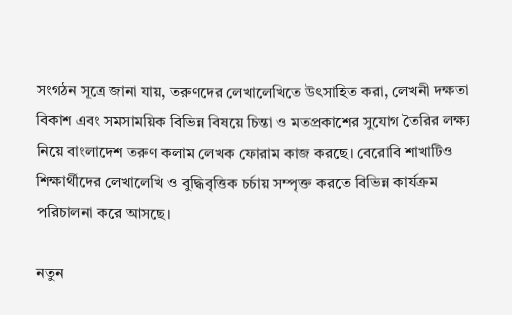সংগঠন সূত্রে জানা যায়, তরুণদের লেখালেখিতে উৎসাহিত করা, লেখনী দক্ষতা বিকাশ এবং সমসাময়িক বিভিন্ন বিষয়ে চিন্তা ও মতপ্রকাশের সুযোগ তৈরির লক্ষ্য নিয়ে বাংলাদেশ তরুণ কলাম লেখক ফোরাম কাজ করছে। বেরোবি শাখাটিও শিক্ষার্থীদের লেখালেখি ও বুদ্ধিবৃত্তিক চর্চায় সম্পৃক্ত করতে বিভিন্ন কার্যক্রম পরিচালনা করে আসছে।

নতুন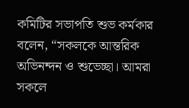কমিটির সভাপতি শুভ কর্মকার বলেন, “সকলকে আন্তরিক অভিনন্দন ও শুভেচ্ছা। আমরা সকলে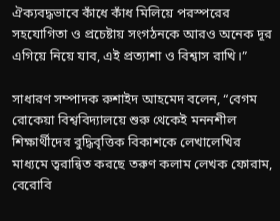ঐক্যবদ্ধভাবে কাঁধে কাঁধ মিলিয়ে পরস্পরের সহযোগিতা ও প্রচেষ্টায় সংগঠনকে আরও অনেক দূর এগিয়ে নিয়ে যাব, এই প্রত্যাশা ও বিশ্বাস রাখি।”

সাধারণ সম্পাদক রুশাইদ আহমেদ বলেন, “বেগম রোকেয়া বিশ্ববিদ্যালয়ে শুরু থেকেই মননশীল শিক্ষার্থীদের বুদ্ধিবৃত্তিক বিকাশকে লেখালেখির মাধ্যমে ত্বরান্বিত করছে তরুণ কলাম লেখক ফোরাম, বেরোবি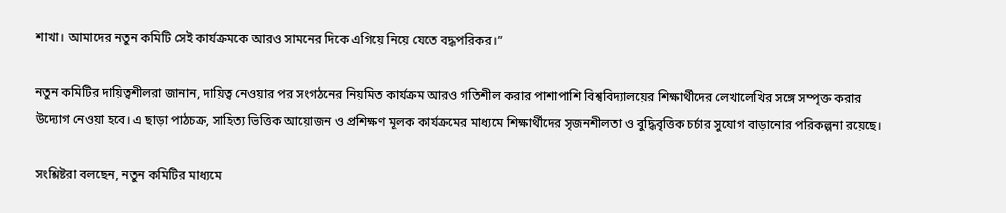শাখা। আমাদের নতুন কমিটি সেই কার্যক্রমকে আরও সামনের দিকে এগিয়ে নিয়ে যেতে বদ্ধপরিকর।”

নতুন কমিটির দায়িত্বশীলরা জানান, দায়িত্ব নেওয়ার পর সংগঠনের নিয়মিত কার্যক্রম আরও গতিশীল করার পাশাপাশি বিশ্ববিদ্যালয়ের শিক্ষার্থীদের লেখালেখির সঙ্গে সম্পৃক্ত করার উদ্যোগ নেওয়া হবে। এ ছাড়া পাঠচক্র, সাহিত্য ভিত্তিক আয়োজন ও প্রশিক্ষণ মূলক কার্যক্রমের মাধ্যমে শিক্ষার্থীদের সৃজনশীলতা ও বুদ্ধিবৃত্তিক চর্চার সুযোগ বাড়ানোর পরিকল্পনা রয়েছে।

সংশ্লিষ্টরা বলছেন, নতুন কমিটির মাধ্যমে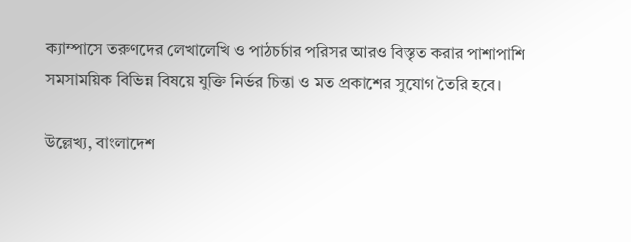ক্যাম্পাসে তরুণদের লেখালেখি ও পাঠচর্চার পরিসর আরও বিস্তৃত করার পাশাপাশি সমসাময়িক বিভিন্ন বিষয়ে যুক্তি নির্ভর চিন্তা ও মত প্রকাশের সুযোগ তৈরি হবে।

উল্লেখ্য, বাংলাদেশ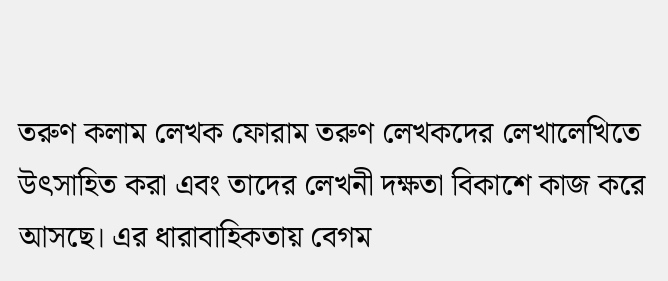তরুণ কলাম লেখক ফোরাম তরুণ লেখকদের লেখালেখিতে উৎসাহিত করা এবং তাদের লেখনী দক্ষতা বিকাশে কাজ করে আসছে। এর ধারাবাহিকতায় বেগম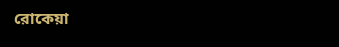রোকেয়া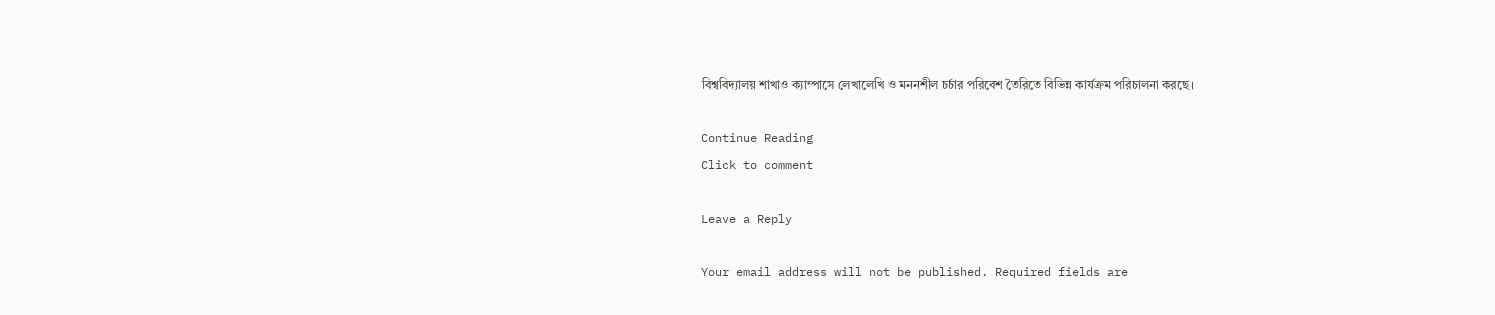বিশ্ববিদ্যালয় শাখাও ক্যাম্পাসে লেখালেখি ও মননশীল চর্চার পরিবেশ তৈরিতে বিভিন্ন কার্যক্রম পরিচালনা করছে।

Continue Reading
Click to comment

Leave a Reply

Your email address will not be published. Required fields are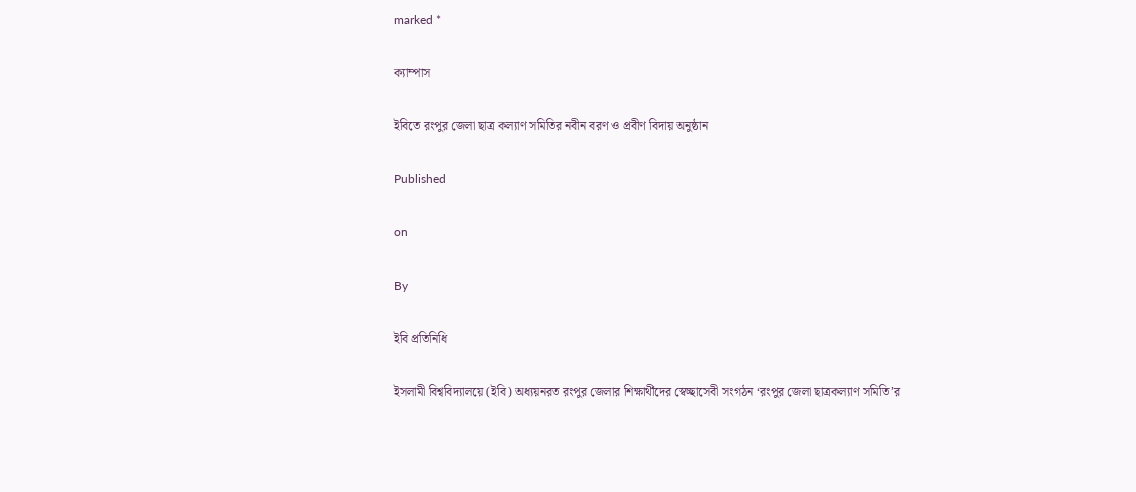marked *

ক্যাম্পাস

ইবিতে রংপুর জেলা ছাত্র কল্যাণ সমিতির নবীন বরণ ও প্রবীণ বিদায় অনুষ্ঠান

Published

on

By

ইবি প্রতিনিধি

ইসলামী বিশ্ববিদ্যালয়ে (ইবি) অধ্যয়নরত রংপুর জেলার শিক্ষার্থীদের স্বেচ্ছাসেবী সংগঠন ‘রংপুর জেলা ছাত্রকল্যাণ সমিতি’র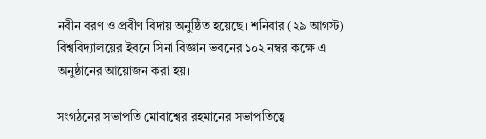নবীন বরণ ও প্রবীণ বিদায় অনুষ্ঠিত হয়েছে। শনিবার (২৯ আগস্ট) বিশ্ববিদ্যালয়ের ইবনে সিনা বিজ্ঞান ভবনের ১০২ নম্বর কক্ষে এ অনুষ্ঠানের আয়োজন করা হয়।

সংগঠনের সভাপতি মোবাশ্বের রহমানের সভাপতিত্বে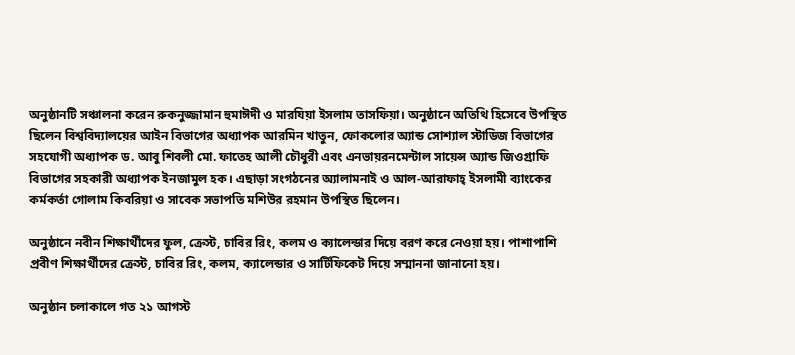অনুষ্ঠানটি সঞ্চালনা করেন রুকনুজ্জামান হুমাঈদী ও মারযিয়া ইসলাম তাসফিয়া। অনুষ্ঠানে অতিথি হিসেবে উপস্থিত ছিলেন বিশ্ববিদ্যালয়ের আইন বিভাগের অধ্যাপক আরমিন খাতুন, ফোকলোর অ্যান্ড সোশ্যাল স্টাডিজ বিভাগের সহযোগী অধ্যাপক ড. আবু শিবলী মো. ফাতেহ আলী চৌধুরী এবং এনভায়রনমেন্টাল সায়েন্স অ্যান্ড জিওগ্রাফি বিভাগের সহকারী অধ্যাপক ইনজামুল হক। এছাড়া সংগঠনের অ্যালামনাই ও আল-আরাফাহ্ ইসলামী ব্যাংকের কর্মকর্তা গোলাম কিবরিয়া ও সাবেক সভাপতি মশিউর রহমান উপস্থিত ছিলেন।

অনুষ্ঠানে নবীন শিক্ষার্থীদের ফুল, ক্রেস্ট, চাবির রিং, কলম ও ক্যালেন্ডার দিয়ে বরণ করে নেওয়া হয়। পাশাপাশি প্রবীণ শিক্ষার্থীদের ক্রেস্ট, চাবির রিং, কলম, ক্যালেন্ডার ও সার্টিফিকেট দিয়ে সম্মাননা জানানো হয়।

অনুষ্ঠান চলাকালে গত ২১ আগস্ট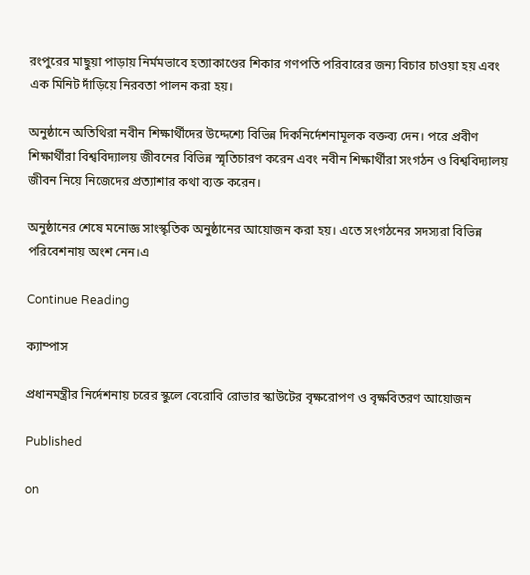রংপুরের মাছুয়া পাড়ায় নির্মমভাবে হত্যাকাণ্ডের শিকার গণপতি পরিবারের জন্য বিচার চাওয়া হয় এবং এক মিনিট দাঁড়িয়ে নিরবতা পালন করা হয়।

অনুষ্ঠানে অতিথিরা নবীন শিক্ষার্থীদের উদ্দেশ্যে বিভিন্ন দিকনির্দেশনামূলক বক্তব্য দেন। পরে প্রবীণ শিক্ষার্থীরা বিশ্ববিদ্যালয় জীবনের বিভিন্ন স্মৃতিচারণ করেন এবং নবীন শিক্ষার্থীরা সংগঠন ও বিশ্ববিদ্যালয় জীবন নিয়ে নিজেদের প্রত্যাশার কথা ব্যক্ত করেন।

অনুষ্ঠানের শেষে মনোজ্ঞ সাংস্কৃতিক অনুষ্ঠানের আয়োজন করা হয়। এতে সংগঠনের সদস্যরা বিভিন্ন পরিবেশনায় অংশ নেন।এ

Continue Reading

ক্যাম্পাস

প্রধানমন্ত্রীর নির্দেশনায় চরের স্কুলে বেরোবি রোভার স্কাউটের বৃক্ষরোপণ ও বৃক্ষবিতরণ আয়োজন

Published

on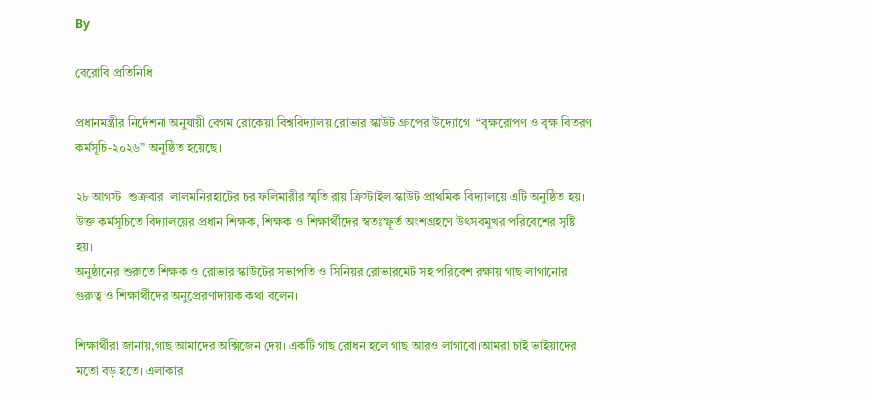By

বেরোবি প্রতিনিধি

প্রধানমন্ত্রীর নির্দেশনা অনুযায়ী বেগম রোকেয়া বিশ্ববিদ্যালয় রোভার স্কাউট গ্রুপের উদ্যোগে  “বৃক্ষরোপণ ও বৃক্ষ বিতরণ কর্মসূচি-২০২৬” অনুষ্ঠিত হয়েছে।

২৮ আগস্ট  শুক্রবার  লালমনিরহাটের চর ফলিমারীর স্মৃতি রায় ক্রিস্টাইল স্কাউট প্রাথমিক বিদ্যালয়ে এটি অনুষ্ঠিত হয়। উক্ত কর্মসূচিতে বিদ্যালয়ের প্রধান শিক্ষক, শিক্ষক ও শিক্ষার্থীদের স্বতঃস্ফূর্ত অংশগ্রহণে উৎসবমুখর পরিবেশের সৃষ্টি হয়।
অনুষ্ঠানের শুরুতে শিক্ষক ও রোভার স্কাউটের সভাপতি ও সিনিয়র রোভারমেট সহ পরিবেশ রক্ষায় গাছ লাগানোর গুরুত্ব ও শিক্ষার্থীদের অনুপ্রেরণাদায়ক কথা বলেন।

শিক্ষার্থীরা জানায়,গাছ আমাদের অক্সিজেন দেয়। একটি গাছ রোধন হলে গাছ আরও লাগাবো।আমরা চাই ভাইয়াদের মতো বড় হতে। এলাকার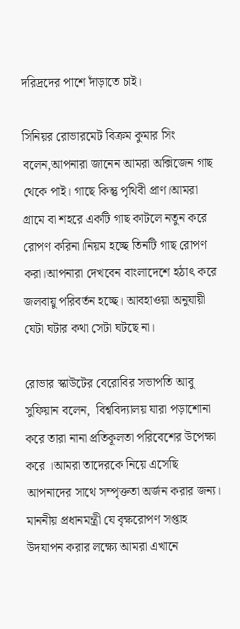দরিদ্রদের পাশে দাঁড়াতে চাই।

সিনিয়র রোভারমেট বিক্রম কুমার সিং বলেন,আপনারা জানেন আমরা অক্সিজেন গাছ থেকে পাই। গাছে কিন্তু পৃথিবী প্রাণ।আমরা গ্রামে বা শহরে একটি গাছ কাটলে নতুন করে রোপণ করিনা।নিয়ম হচ্ছে তিনটি গাছ রোপণ করা।আপনারা দেখবেন বাংলাদেশে হঠাৎ করে জলবায়ু পরিবর্তন হচ্ছে। আবহাওয়া অনুযায়ী যেটা ঘটার কথা সেটা ঘটছে না।

রোভার স্কাউটের বেরোবির সভাপতি আবু সুফিয়ান বলেন,  বিশ্ববিদ্যালয় যারা পড়াশোনা করে তারা নানা প্রতিকূলতা পরিবেশের উপেক্ষা করে ।আমরা তাদেরকে নিয়ে এসেছি আপনাদের সাথে সম্পৃক্ততা অর্জন করার জন্য। মাননীয় প্রধানমন্ত্রী যে বৃক্ষরোপণ সপ্তাহ উদযাপন করার লক্ষ্যে আমরা এখানে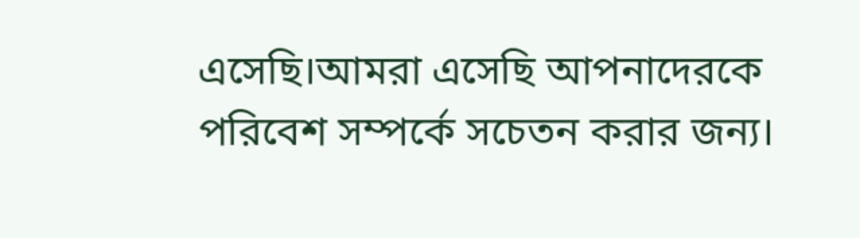এসেছি।আমরা এসেছি আপনাদেরকে পরিবেশ সম্পর্কে সচেতন করার জন্য।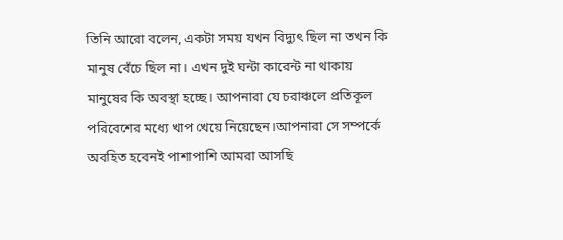তিনি আরো বলেন, একটা সময় যখন বিদ্যুৎ ছিল না তখন কি মানুষ বেঁচে ছিল না। এখন দুই ঘন্টা কারেন্ট না থাকায় মানুষের কি অবস্থা হচ্ছে। আপনারা যে চরাঞ্চলে প্রতিকূল পরিবেশের মধ্যে খাপ খেয়ে নিয়েছেন।আপনারা সে সম্পর্কে অবহিত হবেনই পাশাপাশি আমরা আসছি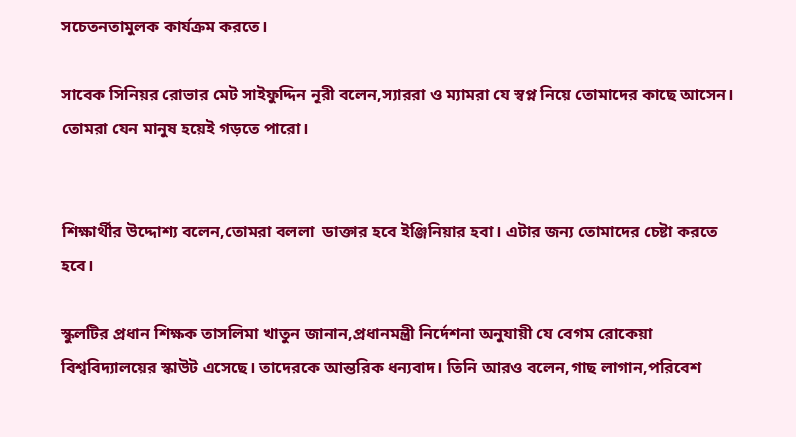সচেতনতামুলক কার্যক্রম করতে।

সাবেক সিনিয়র রোভার মেট সাইফুদ্দিন নূরী বলেন,স্যাররা ও ম্যামরা যে স্বপ্ন নিয়ে তোমাদের কাছে আসেন। তোমরা যেন মানুষ হয়েই গড়তে পারো।


শিক্ষার্থীর উদ্দোশ্য বলেন,তোমরা বললা  ডাক্তার হবে ইঞ্জিনিয়ার হবা। এটার জন্য তোমাদের চেষ্টা করতে হবে।

স্কুলটির প্রধান শিক্ষক তাসলিমা খাতুন জানান,প্রধানমন্ত্রী নির্দেশনা অনুযায়ী যে বেগম রোকেয়া  বিশ্ববিদ্যালয়ের স্কাউট এসেছে। তাদেরকে আন্তরিক ধন্যবাদ। তিনি আরও বলেন,গাছ লাগান,পরিবেশ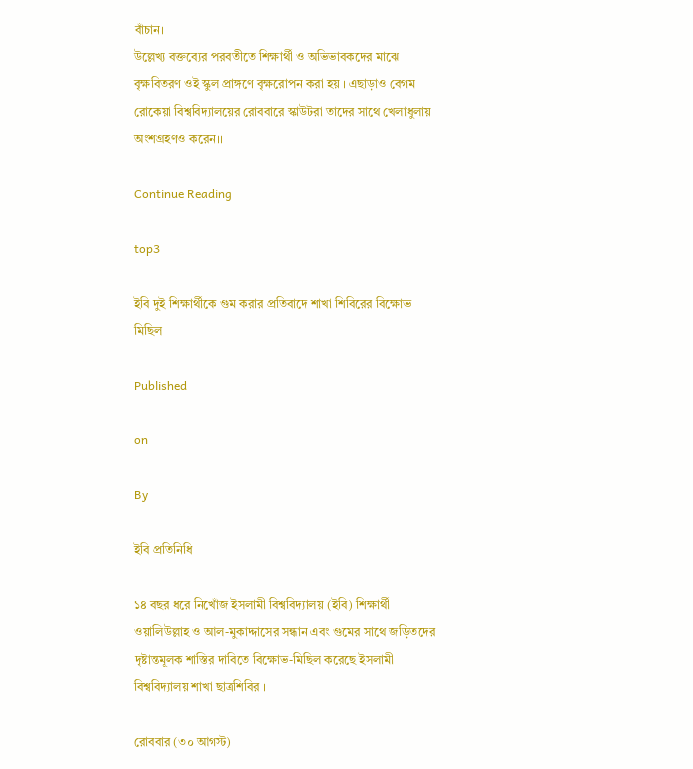বাঁচান।
উল্লেখ্য বক্তব্যের পরবতীতে শিক্ষার্থী ও অভিভাবকদের মাঝে বৃক্ষবিতরণ ওই স্কুল প্রাঙ্গণে বৃক্ষরোপন করা হয় । এছাড়াও বেগম রোকেয়া বিশ্ববিদ্যালয়ের রোববারে স্কাউটরা তাদের সাথে খেলাধুলায় অংশগ্রহণও করেন।।

Continue Reading

top3

ইবি দুই শিক্ষার্থীকে গুম করার প্রতিবাদে শাখা শিবিরের বিক্ষোভ মিছিল

Published

on

By

ইবি প্রতিনিধি

১৪ বছর ধরে নিখোঁজ ইসলামী বিশ্ববিদ্যালয় (ইবি) শিক্ষার্থী ওয়ালিউল্লাহ ও আল-মুকাদ্দাসের সন্ধান এবং গুমের সাথে জড়িতদের দৃষ্টান্তমূলক শাস্তির দাবিতে বিক্ষোভ-মিছিল করেছে ইসলামী বিশ্ববিদ্যালয় শাখা ছাত্রশিবির ।

রোববার (৩০ আগস্ট)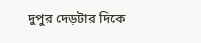দুপুর দেড়টার দিকে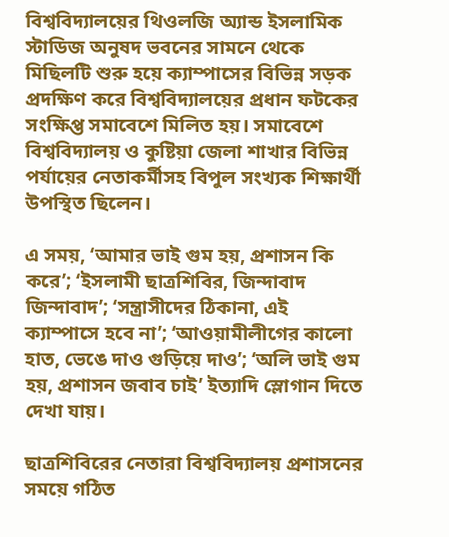বিশ্ববিদ্যালয়ের থিওলজি অ্যান্ড ইসলামিক স্টাডিজ অনুষদ ভবনের সামনে থেকে মিছিলটি শুরু হয়ে ক্যাম্পাসের বিভিন্ন সড়ক প্রদক্ষিণ করে বিশ্ববিদ্যালয়ের প্রধান ফটকের সংক্ষিপ্ত সমাবেশে মিলিত হয়। সমাবেশে বিশ্ববিদ্যালয় ও কুষ্টিয়া জেলা শাখার বিভিন্ন পর্যায়ের নেতাকর্মীসহ বিপুল সংখ্যক শিক্ষার্থী উপস্থিত ছিলেন।

এ সময়, ‘আমার ভাই গুম হয়, প্রশাসন কি করে’; ‘ইসলামী ছাত্রশিবির, জিন্দাবাদ জিন্দাবাদ’; ‘সন্ত্রাসীদের ঠিকানা, এই ক্যাম্পাসে হবে না’; ‘আওয়ামীলীগের কালো হাত, ভেঙে দাও গুড়িয়ে দাও’; ‘অলি ভাই গুম হয়, প্রশাসন জবাব চাই’ ইত্যাদি স্লোগান দিতে দেখা যায়।

ছাত্রশিবিরের নেতারা বিশ্ববিদ্যালয় প্রশাসনের সময়ে গঠিত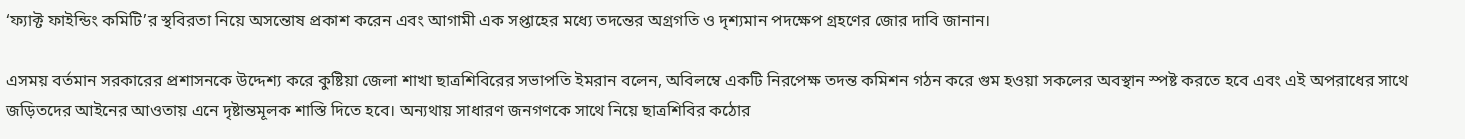‘ফ্যাক্ট ফাইন্ডিং কমিটি’র স্থবিরতা নিয়ে অসন্তোষ প্রকাশ করেন এবং আগামী এক সপ্তাহের মধ্যে তদন্তের অগ্রগতি ও দৃশ্যমান পদক্ষেপ গ্রহণের জোর দাবি জানান।

এসময় বর্তমান সরকারের প্রশাসনকে উদ্দেশ্য করে কুষ্টিয়া জেলা শাখা ছাত্রশিবিরের সভাপতি ইমরান বলেন, অবিলম্বে একটি নিরপেক্ষ তদন্ত কমিশন গঠন করে গুম হওয়া সকলের অবস্থান স্পষ্ট করতে হবে এবং এই অপরাধের সাথে জড়িতদের আইনের আওতায় এনে দৃষ্টান্তমূলক শাস্তি দিতে হবে। অন্যথায় সাধারণ জনগণকে সাথে নিয়ে ছাত্রশিবির কঠোর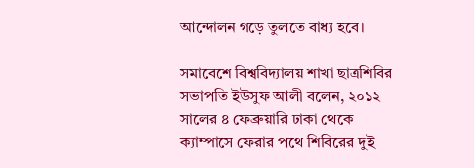আন্দোলন গড়ে তুলতে বাধ্য হবে।

সমাবেশে বিশ্ববিদ্যালয় শাখা ছাত্রশিবির সভাপতি ইউসুফ আলী বলেন, ২০১২ সালের ৪ ফেব্রুয়ারি ঢাকা থেকে ক্যাম্পাসে ফেরার পথে শিবিরের দুই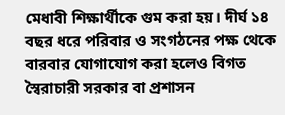মেধাবী শিক্ষার্থীকে গুম করা হয়। দীর্ঘ ১৪ বছর ধরে পরিবার ও সংগঠনের পক্ষ থেকে বারবার যোগাযোগ করা হলেও বিগত স্বৈরাচারী সরকার বা প্রশাসন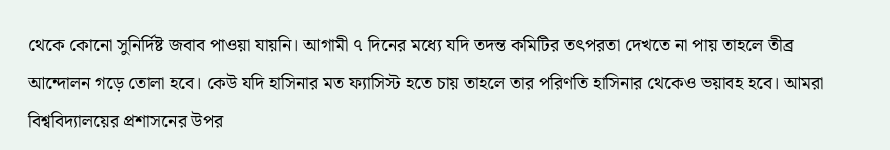থেকে কোনো সুনির্দিষ্ট জবাব পাওয়া যায়নি। আগামী ৭ দিনের মধ্যে যদি তদন্ত কমিটির তৎপরতা দেখতে না পায় তাহলে তীব্র আন্দোলন গড়ে তোলা হবে। কেউ যদি হাসিনার মত ফ্যাসিস্ট হতে চায় তাহলে তার পরিণতি হাসিনার থেকেও ভয়াবহ হবে। আমরা বিশ্ববিদ্যালয়ের প্রশাসনের উপর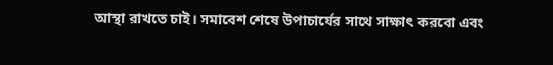আস্থা রাখতে চাই। সমাবেশ শেষে উপাচার্যের সাথে সাক্ষাৎ করবো এবং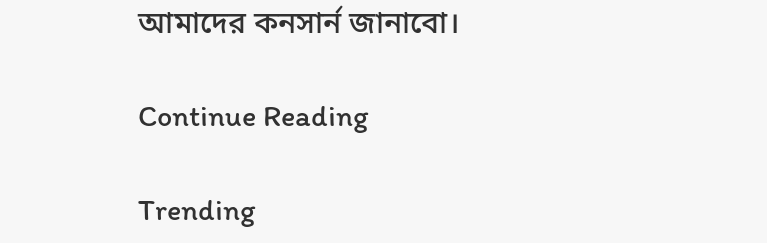আমাদের কনসার্ন জানাবো।

Continue Reading

Trending